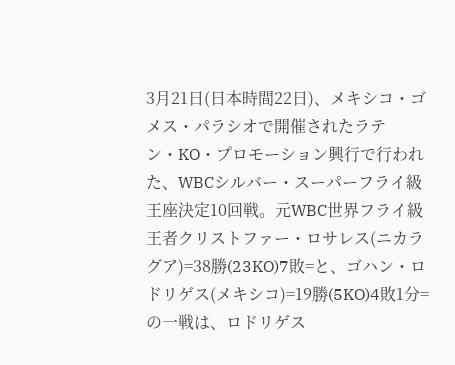3月21日(日本時間22日)、メキシコ・ゴメス・パラシオで開催されたラテン・KO・プロモーション興行で行われた、WBCシルバー・スーパーフライ級王座決定10回戦。元WBC世界フライ級王者クリストファー・ロサレス(ニカラグア)=38勝(23KO)7敗=と、ゴハン・ロドリゲス(メキシコ)=19勝(5KO)4敗1分=の一戦は、ロドリゲス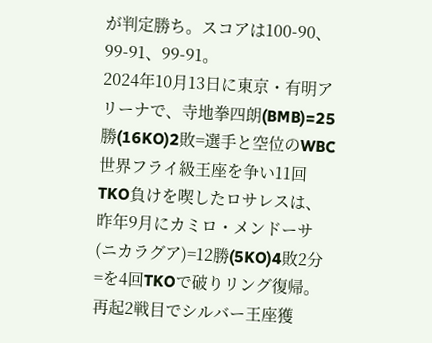が判定勝ち。スコアは100-90、99-91、99-91。
2024年10月13日に東京・有明アリーナで、寺地拳四朗(BMB)=25勝(16KO)2敗=選手と空位のWBC世界フライ級王座を争い11回TKO負けを喫したロサレスは、昨年9月にカミロ・メンドーサ(ニカラグア)=12勝(5KO)4敗2分=を4回TKOで破りリング復帰。再起2戦目でシルバー王座獲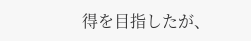得を目指したが、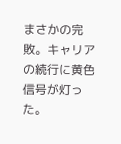まさかの完敗。キャリアの続行に黄色信号が灯った。